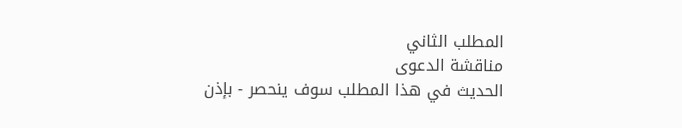المطلب الثاني
مناقشة الدعوى
الحديث في هذا المطلب سوف ينحصر - بإذن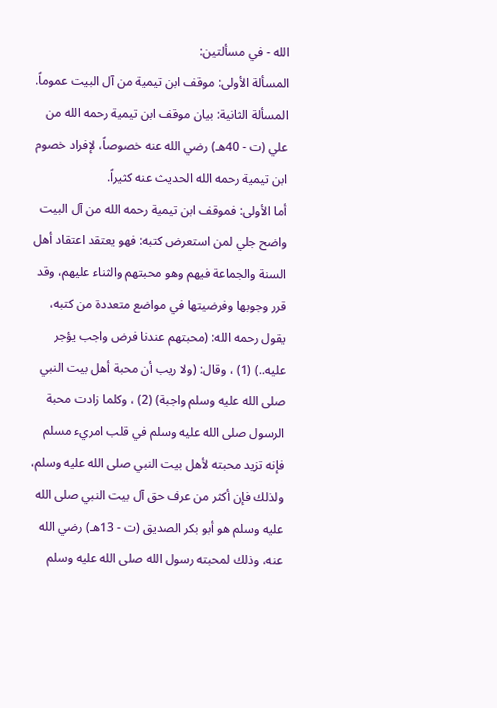الله - في مسألتين:
المسألة الأولى: موقف ابن تيمية من آل البيت عموماً.
المسألة الثانية: بيان موقف ابن تيمية رحمه الله من علي (ت - 40هـ) رضي الله عنه خصوصاً، لإفراد خصوم ابن تيمية رحمه الله الحديث عنه كثيراً.
أما الأولى: فموقف ابن تيمية رحمه الله من آل البيت واضح جلي لمن استعرض كتبه: فهو يعتقد اعتقاد أهل السنة والجماعة فيهم وهو محبتهم والثناء عليهم، وقد قرر وجوبها وفرضيتها في مواضع متعددة من كتبه، يقول رحمه الله: (محبتهم عندنا فرض واجب يؤجر عليه..) (1) ، وقال: (ولا ريب أن محبة أهل بيت النبي صلى الله عليه وسلم واجبة) (2) ، وكلما زادت محبة الرسول صلى الله عليه وسلم في قلب امريء مسلم فإنه تزيد محبته لأهل بيت النبي صلى الله عليه وسلم، ولذلك فإن أكثر من عرف حق آل بيت النبي صلى الله عليه وسلم هو أبو بكر الصديق (ت - 13هـ) رضي الله عنه، وذلك لمحبته رسول الله صلى الله عليه وسلم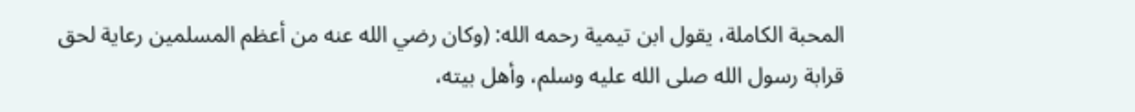المحبة الكاملة، يقول ابن تيمية رحمه الله: (وكان رضي الله عنه من أعظم المسلمين رعاية لحق قرابة رسول الله صلى الله عليه وسلم، وأهل بيته،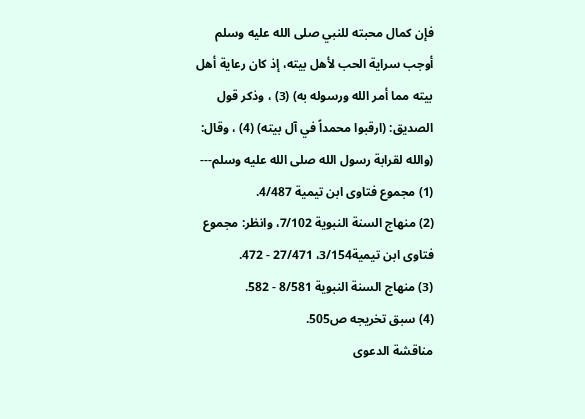فإن كمال محبته للنبي صلى الله عليه وسلم أوجب سراية الحب لأهل بيته، إذ كان رعاية أهل بيته مما أمر الله ورسوله به) (3) ، وذكر قول الصديق: (ارقبوا محمداً في آل بيته) (4) ، وقال: (والله لقرابة رسول الله صلى الله عليه وسلم---
(1) مجموع فتاوى ابن تيمية 4/487.
(2) منهاج السنة النبوية 7/102، وانظر: مجموع فتاوى ابن تيمية3/154، 27/471 - 472.
(3) منهاج السنة النبوية 8/581 - 582.
(4) سبق تخريجه ص505.
مناقشة الدعوى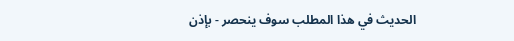الحديث في هذا المطلب سوف ينحصر - بإذن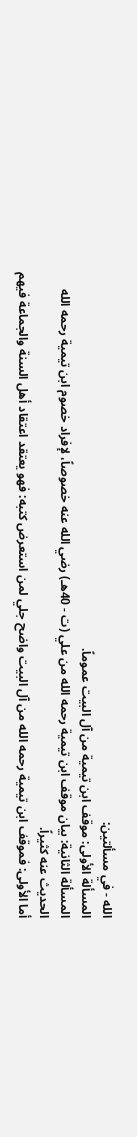الله - في مسألتين:
المسألة الأولى: موقف ابن تيمية من آل البيت عموماً.
المسألة الثانية: بيان موقف ابن تيمية رحمه الله من علي (ت - 40هـ) رضي الله عنه خصوصاً، لإفراد خصوم ابن تيمية رحمه الله الحديث عنه كثيراً.
أما الأولى: فموقف ابن تيمية رحمه الله من آل البيت واضح جلي لمن استعرض كتبه: فهو يعتقد اعتقاد أهل السنة والجماعة فيهم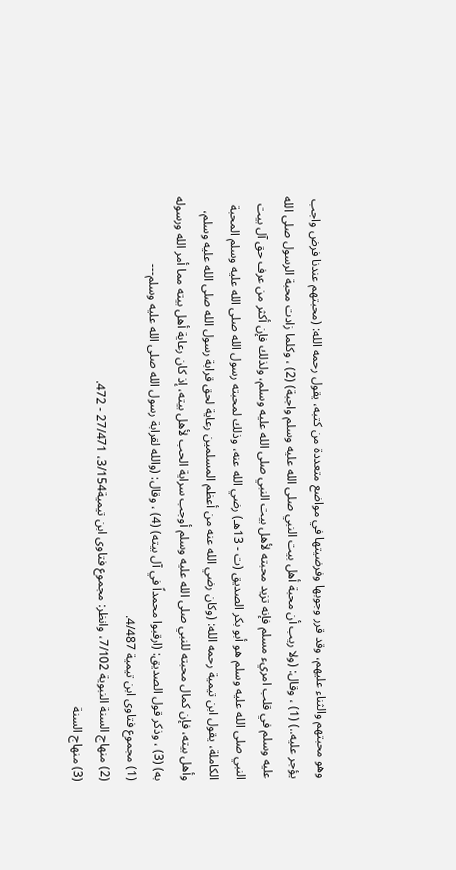وهو محبتهم والثناء عليهم، وقد قرر وجوبها وفرضيتها في مواضع متعددة من كتبه، يقول رحمه الله: (محبتهم عندنا فرض واجب يؤجر عليه..) (1) ، وقال: (ولا ريب أن محبة أهل بيت النبي صلى الله عليه وسلم واجبة) (2) ، وكلما زادت محبة الرسول صلى الله عليه وسلم في قلب امريء مسلم فإنه تزيد محبته لأهل بيت النبي صلى الله عليه وسلم، ولذلك فإن أكثر من عرف حق آل بيت النبي صلى الله عليه وسلم هو أبو بكر الصديق (ت - 13هـ) رضي الله عنه، وذلك لمحبته رسول الله صلى الله عليه وسلم المحبة الكاملة، يقول ابن تيمية رحمه الله: (وكان رضي الله عنه من أعظم المسلمين رعاية لحق قرابة رسول الله صلى الله عليه وسلم، وأهل بيته، فإن كمال محبته للنبي صلى الله عليه وسلم أوجب سراية الحب لأهل بيته، إذ كان رعاية أهل بيته مما أمر الله ورسوله به) (3) ، وذكر قول الصديق: (ارقبوا محمداً في آل بيته) (4) ، وقال: (والله لقرابة رسول الله صلى الله عليه وسلم---
(1) مجموع فتاوى ابن تيمية 4/487.
(2) منهاج السنة النبوية 7/102، وانظر: مجموع فتاوى ابن تيمية3/154، 27/471 - 472.
(3) منهاج السنة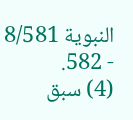النبوية 8/581 - 582.
(4) سبق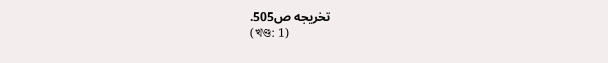تخريجه ص505.
(খণ্ড: 1)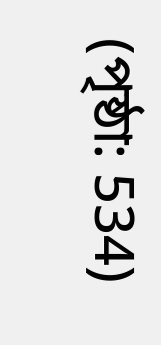(পৃষ্ঠা: 534)